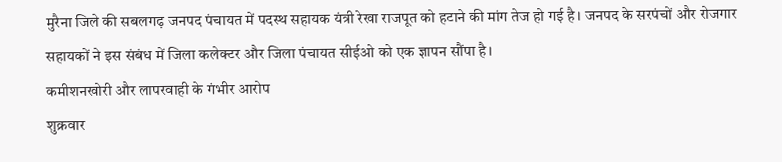मुरैना जिले की सबलगढ़ जनपद पंचायत में पदस्थ सहायक यंत्री रेखा राजपूत को हटाने की मांग तेज हो गई है। जनपद के सरपंचों और रोजगार सहायकों ने इस संबंध में जिला कलेक्टर और जिला पंचायत सीईओ को एक ज्ञापन सौंपा है।
कमीशनखोरी और लापरवाही के गंभीर आरोप
शुक्रवार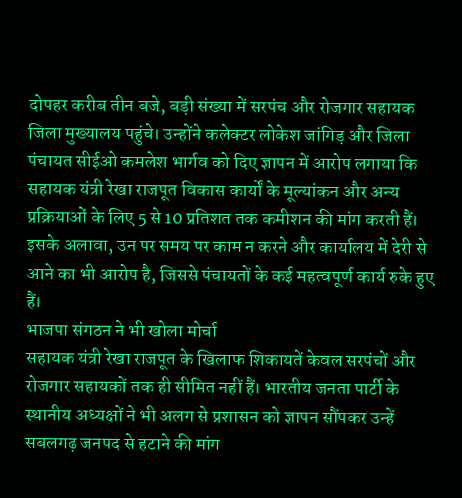दोपहर करीब तीन बजे, बड़ी संख्या में सरपंच और रोजगार सहायक जिला मुख्यालय पहुंचे। उन्होंने कलेक्टर लोकेश जांगिड़ और जिला पंचायत सीईओ कमलेश भार्गव को दिए ज्ञापन में आरोप लगाया कि सहायक यंत्री रेखा राजपूत विकास कार्यों के मूल्यांकन और अन्य प्रक्रियाओं के लिए 5 से 10 प्रतिशत तक कमीशन की मांग करती हैं। इसके अलावा, उन पर समय पर काम न करने और कार्यालय में देरी से आने का भी आरोप है, जिससे पंचायतों के कई महत्वपूर्ण कार्य रुके हुए हैं।
भाजपा संगठन ने भी खोला मोर्चा
सहायक यंत्री रेखा राजपूत के खिलाफ शिकायतें केवल सरपंचों और रोजगार सहायकों तक ही सीमित नहीं हैं। भारतीय जनता पार्टी के स्थानीय अध्यक्षों ने भी अलग से प्रशासन को ज्ञापन सौंपकर उन्हें सबलगढ़ जनपद से हटाने की मांग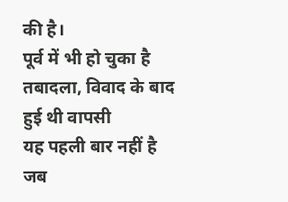की है।
पूर्व में भी हो चुका है तबादला, विवाद के बाद हुई थी वापसी
यह पहली बार नहीं है जब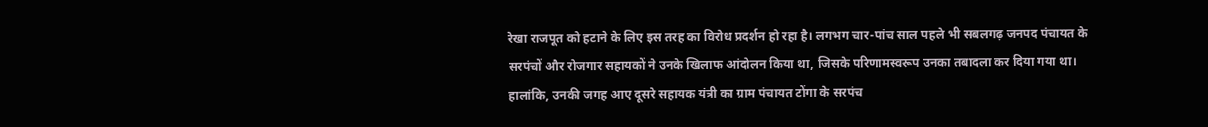रेखा राजपूत को हटाने के लिए इस तरह का विरोध प्रदर्शन हो रहा है। लगभग चार-पांच साल पहले भी सबलगढ़ जनपद पंचायत के सरपंचों और रोजगार सहायकों ने उनके खिलाफ आंदोलन किया था, जिसके परिणामस्वरूप उनका तबादला कर दिया गया था। हालांकि, उनकी जगह आए दूसरे सहायक यंत्री का ग्राम पंचायत टोंगा के सरपंच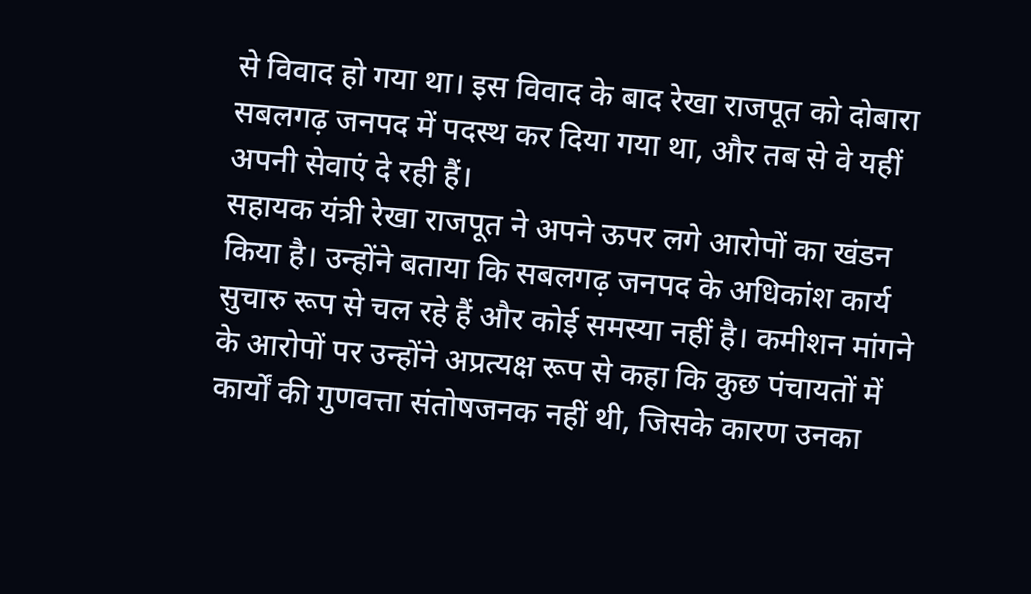से विवाद हो गया था। इस विवाद के बाद रेखा राजपूत को दोबारा सबलगढ़ जनपद में पदस्थ कर दिया गया था, और तब से वे यहीं अपनी सेवाएं दे रही हैं।
सहायक यंत्री रेखा राजपूत ने अपने ऊपर लगे आरोपों का खंडन किया है। उन्होंने बताया कि सबलगढ़ जनपद के अधिकांश कार्य सुचारु रूप से चल रहे हैं और कोई समस्या नहीं है। कमीशन मांगने के आरोपों पर उन्होंने अप्रत्यक्ष रूप से कहा कि कुछ पंचायतों में कार्यों की गुणवत्ता संतोषजनक नहीं थी, जिसके कारण उनका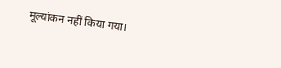मूल्यांकन नहीं किया गया।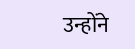उन्होंने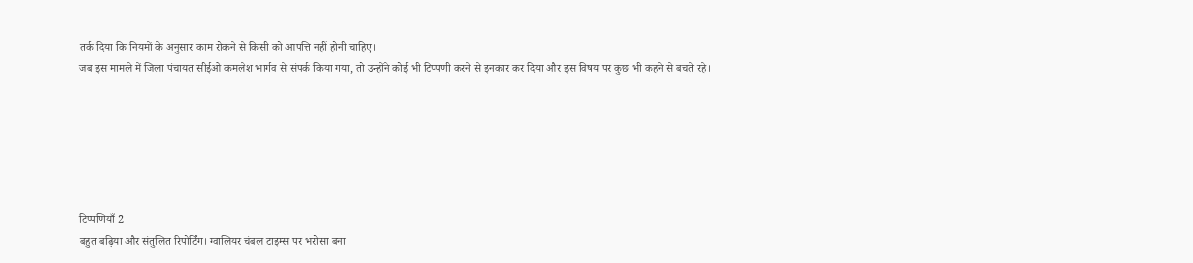तर्क दिया कि नियमों के अनुसार काम रोकने से किसी को आपत्ति नहीं होनी चाहिए।
जब इस मामले में जिला पंचायत सीईओ कमलेश भार्गव से संपर्क किया गया, तो उन्होंने कोई भी टिप्पणी करने से इनकार कर दिया और इस विषय पर कुछ भी कहने से बचते रहे।






टिप्पणियाँ 2
बहुत बढ़िया और संतुलित रिपोर्टिंग। ग्वालियर चंबल टाइम्स पर भरोसा बना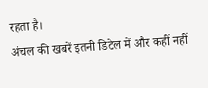रहता है।
अंचल की खबरें इतनी डिटेल में और कहीं नहीं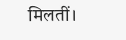मिलतीं।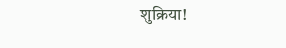शुक्रिया!